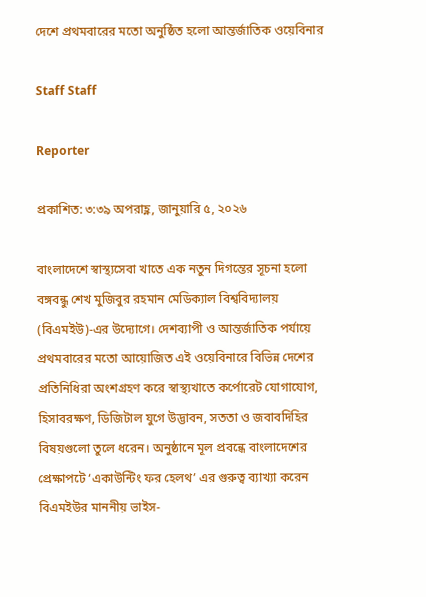দেশে প্রথমবারের মতো অনুষ্ঠিত হলো আন্তর্জাতিক ওয়েবিনার

Staff Staff

Reporter

প্রকাশিত: ৩:৩৯ অপরাহ্ণ, জানুয়ারি ৫, ২০২৬

বাংলাদেশে স্বাস্থ্যসেবা খাতে এক নতুন দিগন্তের সূচনা হলো বঙ্গবন্ধু শেখ মুজিবুর রহমান মেডিক্যাল বিশ্ববিদ্যালয় (বিএমইউ)-এর উদ্যোগে। দেশব্যাপী ও আন্তর্জাতিক পর্যায়ে প্রথমবারের মতো আয়োজিত এই ওয়েবিনারে বিভিন্ন দেশের প্রতিনিধিরা অংশগ্রহণ করে স্বাস্থ্যখাতে কর্পোরেট যোগাযোগ, হিসাবরক্ষণ, ডিজিটাল যুগে উদ্ভাবন, সততা ও জবাবদিহির বিষয়গুলো তুলে ধরেন। অনুষ্ঠানে মূল প্রবন্ধে বাংলাদেশের প্রেক্ষাপটে ‘একাউন্টিং ফর হেলথ’ এর গুরুত্ব ব্যাখ্যা করেন বিএমইউর মাননীয় ভাইস-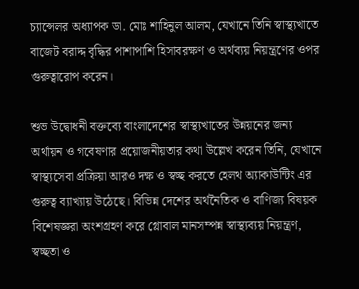চ্যান্সেলর অধ্যাপক ডা. মোঃ শাহিনুল আলম, যেখানে তিনি স্বাস্থ্যখাতে বাজেট বরাদ্দ বৃদ্ধির পাশাপাশি হিসাবরক্ষণ ও অর্থব্যয় নিয়ন্ত্রণের ওপর গুরুত্বারোপ করেন।

শুভ উদ্বোধনী বক্তব্যে বাংলাদেশের স্বাস্থ্যখাতের উন্নয়নের জন্য অর্থায়ন ও গবেষণার প্রয়োজনীয়তার কথা উল্লেখ করেন তিনি, যেখানে স্বাস্থ্যসেবা প্রক্রিয়া আরও দক্ষ ও স্বচ্ছ করতে হেলথ অ্যাকাউন্টিং এর গুরুত্ব ব্যাখ্যায় উঠেছে। বিভিন্ন দেশের অর্থনৈতিক ও বাণিজ্য বিষয়ক বিশেষজ্ঞরা অংশগ্রহণ করে গ্লোবাল মানসম্পন্ন স্বাস্থ্যব্যয় নিয়ন্ত্রণ, স্বচ্ছতা ও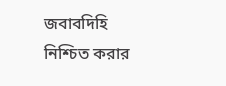জবাবদিহি নিশ্চিত করার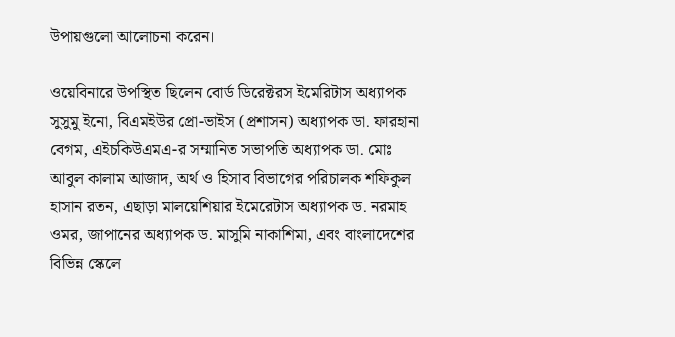উপায়গুলো আলোচনা করেন।

ওয়েবিনারে উপস্থিত ছিলেন বোর্ড ডিরেক্টরস ইমেরিটাস অধ্যাপক সুসুমু ইনো, বিএমইউর প্রো-ভাইস (প্রশাসন) অধ্যাপক ডা. ফারহানা বেগম, এইচকিউএমএ-র সম্মানিত সভাপতি অধ্যাপক ডা. মোঃ আবুল কালাম আজাদ, অর্থ ও হিসাব বিভাগের পরিচালক শফিকুল হাসান রতন, এছাড়া মালয়েশিয়ার ইমেরেটাস অধ্যাপক ড. নরমাহ ওমর, জাপানের অধ্যাপক ড. মাসুমি নাকাশিমা, এবং বাংলাদেশের বিভিন্ন স্কেলে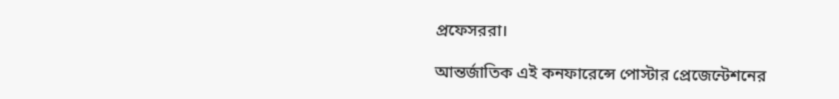প্রফেসররা।

আন্তর্জাতিক এই কনফারেন্সে পোস্টার প্রেজেন্টেশনের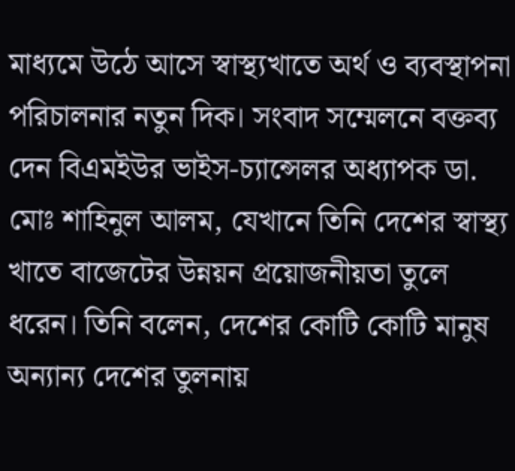মাধ্যমে উঠে আসে স্বাস্থ্যখাতে অর্থ ও ব্যবস্থাপনা পরিচালনার নতুন দিক। সংবাদ সম্মেলনে বক্তব্য দেন বিএমইউর ভাইস-চ্যান্সেলর অধ্যাপক ডা. মোঃ শাহিনুল আলম, যেখানে তিনি দেশের স্বাস্থ্য খাতে বাজেটের উন্নয়ন প্রয়োজনীয়তা তুলে ধরেন। তিনি বলেন, দেশের কোটি কোটি মানুষ অন্যান্য দেশের তুলনায়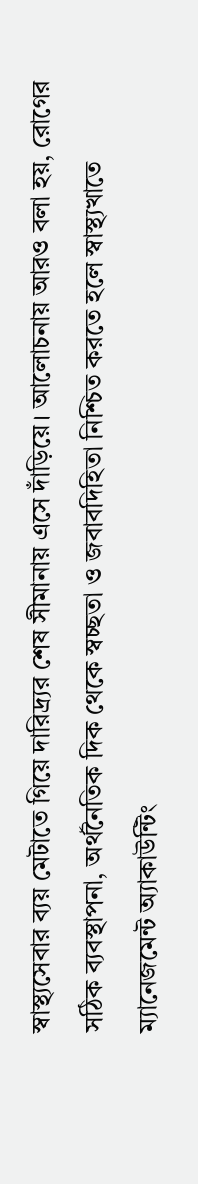স্বাস্থ্যসেবার ব্যয় মেটাতে গিয়ে দারিদ্র্যর শেষ সীমানায় এসে দাঁড়িয়ে। আলোচনায় আরও বলা হয়, রোগের সঠিক ব্যবস্থাপনা, অর্থনৈতিক দিক থেকে স্বচ্ছতা ও জবাবদিহিতা নিশ্চিত করতে হলে স্বাস্থ্যখাতে ম্যানেজমেন্ট অ্যাকাউন্টিং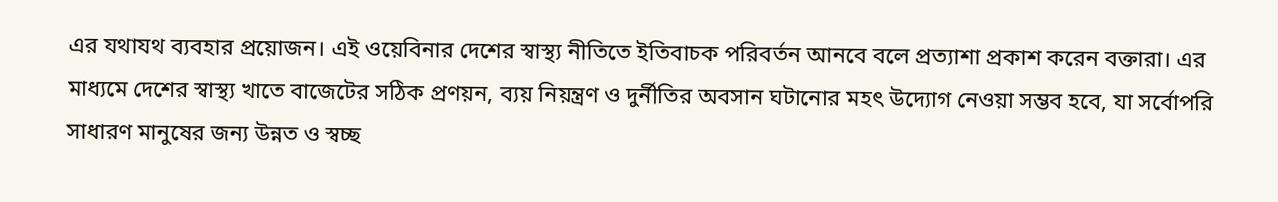এর যথাযথ ব্যবহার প্রয়োজন। এই ওয়েবিনার দেশের স্বাস্থ্য নীতিতে ইতিবাচক পরিবর্তন আনবে বলে প্রত্যাশা প্রকাশ করেন বক্তারা। এর মাধ্যমে দেশের স্বাস্থ্য খাতে বাজেটের সঠিক প্রণয়ন, ব্যয় নিয়ন্ত্রণ ও দুর্নীতির অবসান ঘটানোর মহৎ উদ্যোগ নেওয়া সম্ভব হবে, যা সর্বোপরি সাধারণ মানুষের জন্য উন্নত ও স্বচ্ছ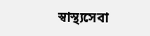স্বাস্থ্যসেবা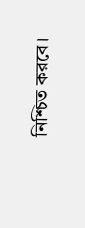নিশ্চিত করবে।